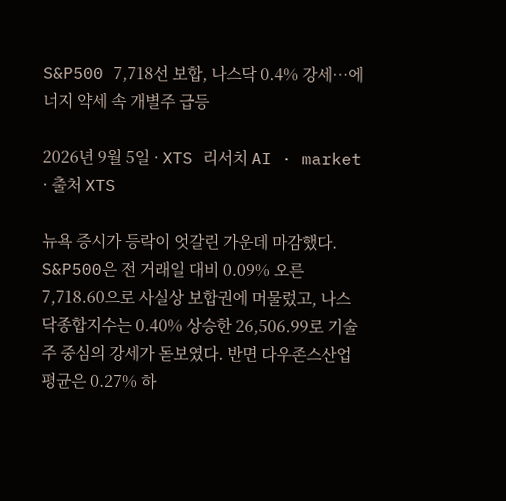S&P500 7,718선 보합, 나스닥 0.4% 강세…에너지 약세 속 개별주 급등

2026년 9월 5일 · XTS 리서치 AI · market · 출처 XTS

뉴욕 증시가 등락이 엇갈린 가운데 마감했다. S&P500은 전 거래일 대비 0.09% 오른 7,718.60으로 사실상 보합권에 머물렀고, 나스닥종합지수는 0.40% 상승한 26,506.99로 기술주 중심의 강세가 돋보였다. 반면 다우존스산업평균은 0.27% 하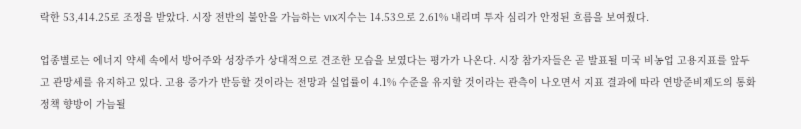락한 53,414.25로 조정을 받았다. 시장 전반의 불안을 가늠하는 VIX지수는 14.53으로 2.61% 내리며 투자 심리가 안정된 흐름을 보여줬다.

업종별로는 에너지 약세 속에서 방어주와 성장주가 상대적으로 견조한 모습을 보였다는 평가가 나온다. 시장 참가자들은 곧 발표될 미국 비농업 고용지표를 앞두고 관망세를 유지하고 있다. 고용 증가가 반등할 것이라는 전망과 실업률이 4.1% 수준을 유지할 것이라는 관측이 나오면서 지표 결과에 따라 연방준비제도의 통화정책 향방이 가늠될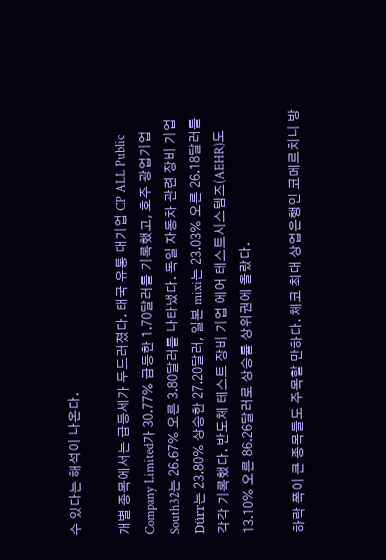수 있다는 해석이 나온다.

개별 종목에서는 급등세가 두드러졌다. 태국 유통 대기업 CP ALL Public Company Limited가 30.77% 급등한 1.70달러를 기록했고, 호주 광업기업 South32는 26.67% 오른 3.80달러를 나타냈다. 독일 자동차 관련 장비 기업 Dürr는 23.80% 상승한 27.20달러, 일본 mixi는 23.03% 오른 26.18달러를 각각 기록했다. 반도체 테스트 장비 기업 에어 테스트시스템즈(AEHR)도 13.10% 오른 86.26달러로 상승률 상위권에 올랐다.

하락 폭이 큰 종목들도 주목할 만하다. 체코 최대 상업은행인 코메르치니 방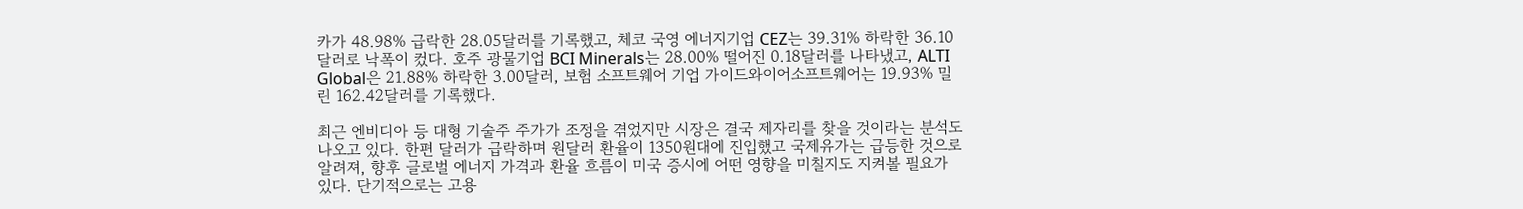카가 48.98% 급락한 28.05달러를 기록했고, 체코 국영 에너지기업 CEZ는 39.31% 하락한 36.10달러로 낙폭이 컸다. 호주 광물기업 BCI Minerals는 28.00% 떨어진 0.18달러를 나타냈고, ALTI Global은 21.88% 하락한 3.00달러, 보험 소프트웨어 기업 가이드와이어소프트웨어는 19.93% 밀린 162.42달러를 기록했다.

최근 엔비디아 등 대형 기술주 주가가 조정을 겪었지만 시장은 결국 제자리를 찾을 것이라는 분석도 나오고 있다. 한편 달러가 급락하며 원달러 환율이 1350원대에 진입했고 국제유가는 급등한 것으로 알려져, 향후 글로벌 에너지 가격과 환율 흐름이 미국 증시에 어떤 영향을 미칠지도 지켜볼 필요가 있다. 단기적으로는 고용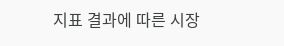지표 결과에 따른 시장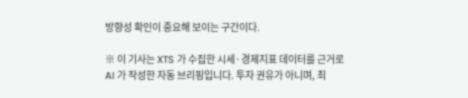방향성 확인이 중요해 보이는 구간이다.

※ 이 기사는 XTS 가 수집한 시세·경제지표 데이터를 근거로 AI 가 작성한 자동 브리핑입니다. 투자 권유가 아니며, 최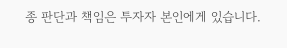종 판단과 책임은 투자자 본인에게 있습니다.